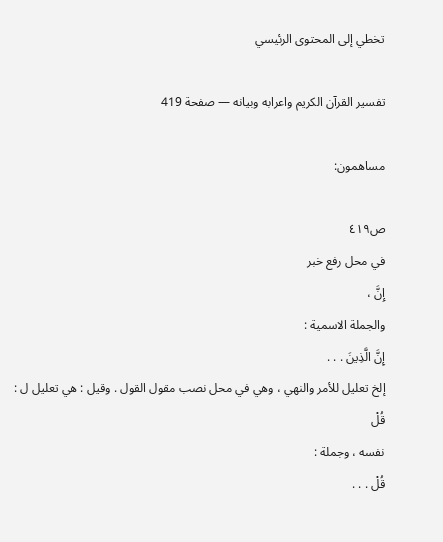تخطي إلى المحتوى الرئيسي

تفسير القرآن الكريم واعرابه وبيانه — صفحة 419

مساهمون:

ص٤١٩
في محل رفع خبر
إِنَّ ،
والجملة الاسمية :
إِنَّ الَّذِينَ . . .
إلخ تعليل للأمر والنهي ، وهي في محل نصب مقول القول . وقيل : هي تعليل ل :
قُلْ
نفسه ، وجملة :
قُلْ . . .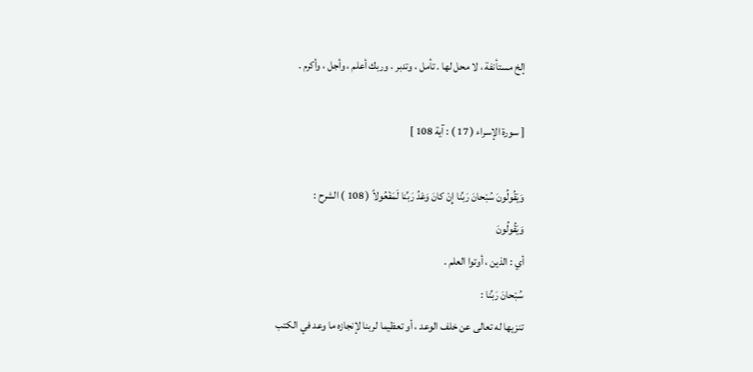إلخ مستأنفة ، لا محل لها . تأمل ، وتدبر ، وربك أعلم ، وأجل ، وأكرم .

[ سورة الإسراء ( 17 ) : آية 108 ]

وَيَقُولُونَ سُبْحانَ رَبِّنا إِنْ كانَ وَعْدُ رَبِّنا لَمَفْعُولاً ( 108 ) الشرح :
وَيَقُولُونَ
أي : الذين ، أوتوا العلم .
سُبْحانَ رَبِّنا :
تنزيها له تعالى عن خلف الوعد ، أو تعظيما لربنا لإنجازه ما وعد في الكتب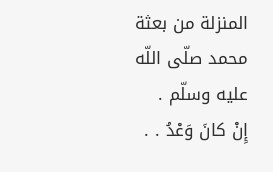المنزلة من بعثة محمد صلّى اللّه عليه وسلّم .
إِنْ كانَ وَعْدُ . .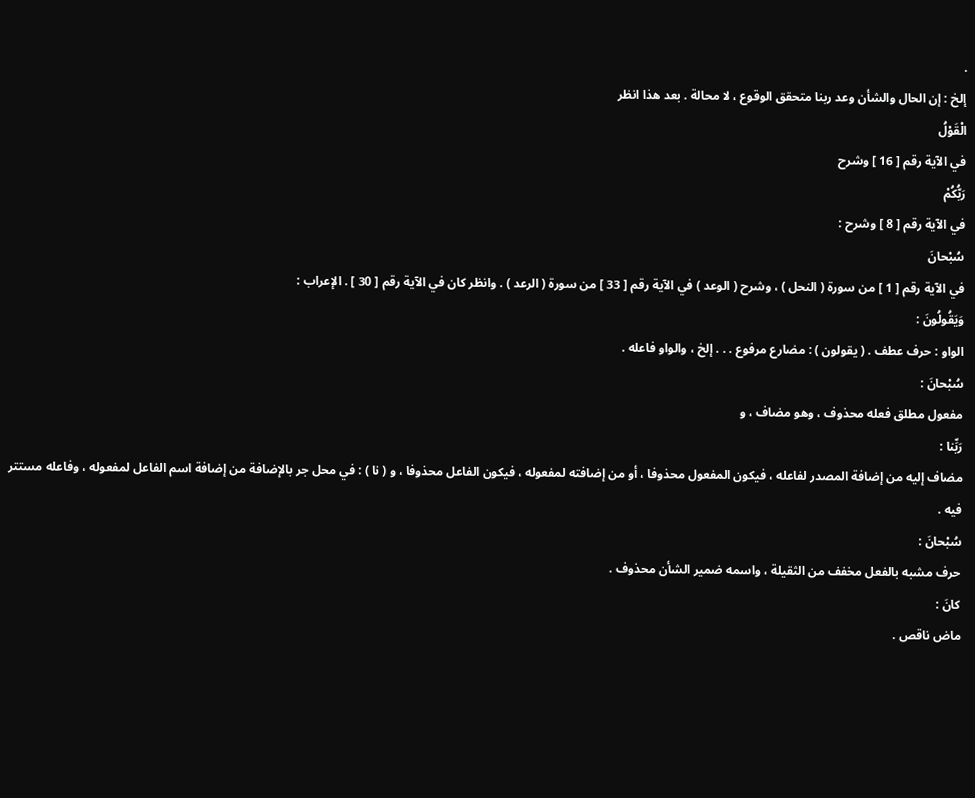.
إلخ : إن الحال والشأن وعد ربنا متحقق الوقوع ، لا محالة . بعد هذا انظر
الْقَوْلُ
في الآية رقم [ 16 ] وشرح
رَبُّكُمْ
في الآية رقم [ 8 ] وشرح :
سُبْحانَ
في الآية رقم [ 1 ] من سورة ( النحل ) ، وشرح ( الوعد ) في الآية رقم [ 33 ] من سورة ( الرعد ) . وانظر كان في الآية رقم [ 30 ] . الإعراب :
وَيَقُولُونَ :
الواو : حرف عطف . ( يقولون ) : مضارع مرفوع . . . إلخ ، والواو فاعله .
سُبْحانَ :
مفعول مطلق فعله محذوف ، وهو مضاف ، و
رَبِّنا :
مضاف إليه من إضافة المصدر لفاعله ، فيكون المفعول محذوفا ، أو من إضافته لمفعوله ، فيكون الفاعل محذوفا ، و ( نا ) : في محل جر بالإضافة من إضافة اسم الفاعل لمفعوله ، وفاعله مستتر فيه .
سُبْحانَ :
حرف مشبه بالفعل مخفف من الثقيلة ، واسمه ضمير الشأن محذوف .
كانَ :
ماض ناقص .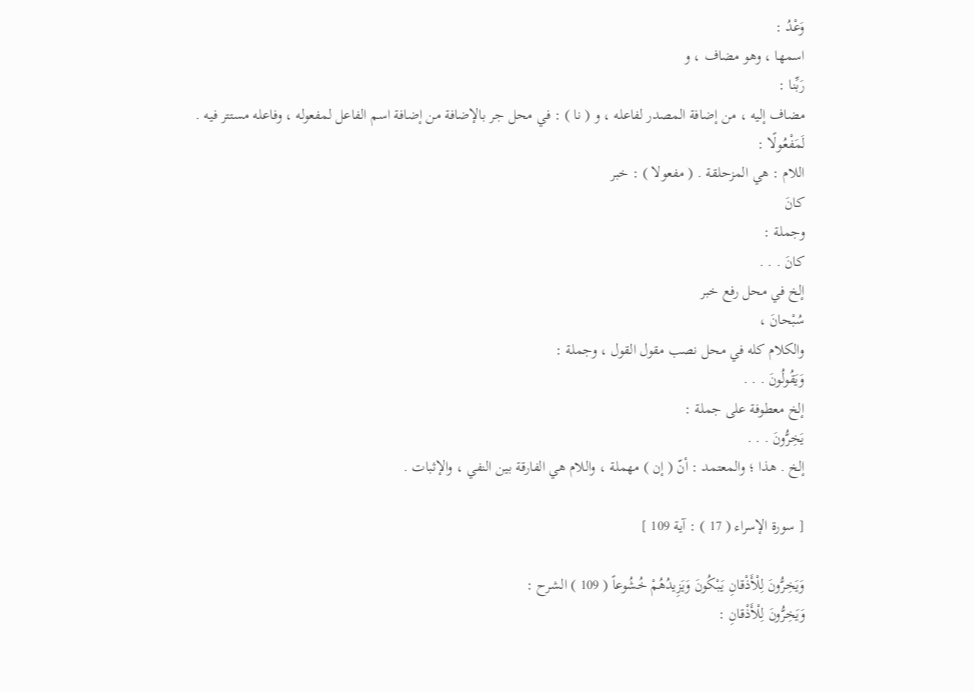وَعْدُ :
اسمها ، وهو مضاف ، و
رَبِّنا :
مضاف إليه ، من إضافة المصدر لفاعله ، و ( نا ) : في محل جر بالإضافة من إضافة اسم الفاعل لمفعوله ، وفاعله مستتر فيه .
لَمَفْعُولًا :
اللام : هي المزحلقة . ( مفعولا ) : خبر
كانَ
وجملة :
كانَ . . .
إلخ في محل رفع خبر
سُبْحانَ ،
والكلام كله في محل نصب مقول القول ، وجملة :
وَيَقُولُونَ . . .
إلخ معطوفة على جملة :
يَخِرُّونَ . . .
إلخ . هذا ؛ والمعتمد : أنّ ( إن ) مهملة ، واللام هي الفارقة بين النفي ، والإثبات .

[ سورة الإسراء ( 17 ) : آية 109 ]

وَيَخِرُّونَ لِلْأَذْقانِ يَبْكُونَ وَيَزِيدُهُمْ خُشُوعاً ( 109 ) الشرح :
وَيَخِرُّونَ لِلْأَذْقانِ :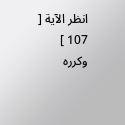انظر الآية [ 107 ] وكرره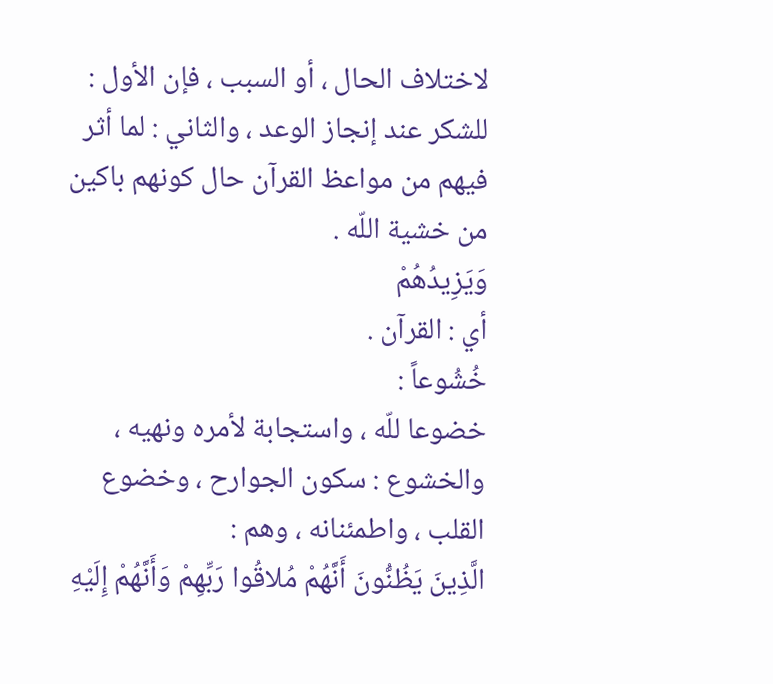لاختلاف الحال ، أو السبب ، فإن الأول : للشكر عند إنجاز الوعد ، والثاني : لما أثر فيهم من مواعظ القرآن حال كونهم باكين من خشية اللّه .
وَيَزِيدُهُمْ
أي : القرآن .
خُشُوعاً :
خضوعا للّه ، واستجابة لأمره ونهيه ، والخشوع : سكون الجوارح ، وخضوع القلب ، واطمئنانه ، وهم :
الَّذِينَ يَظُنُّونَ أَنَّهُمْ مُلاقُوا رَبِّهِمْ وَأَنَّهُمْ إِلَيْهِ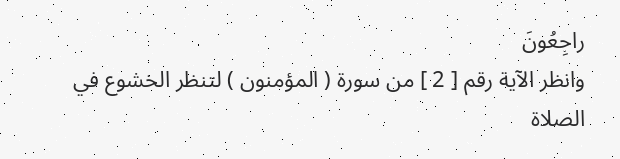راجِعُونَ
وانظر الآية رقم [ 2 ] من سورة ( المؤمنون ) لتنظر الخشوع في الصلاة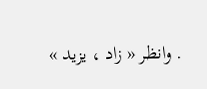. وانظر « زاد ، يزيد »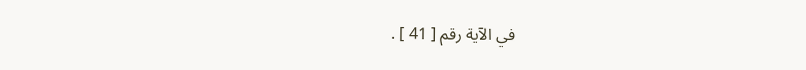في الآية رقم [ 41 ] .